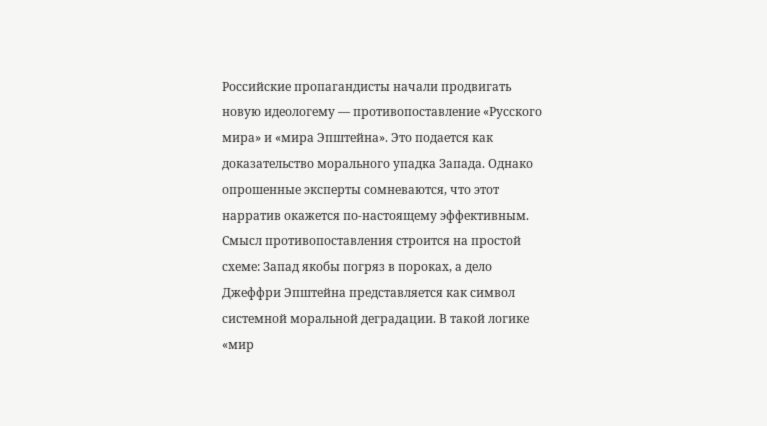Российские пропагандисты начали продвигать новую идеологему — противопоставление «Русского мира» и «мира Эпштейна». Это подается как доказательство морального упадка Запада. Однако опрошенные эксперты сомневаются, что этот нарратив окажется по-настоящему эффективным.
Смысл противопоставления строится на простой схеме: Запад якобы погряз в пороках, а дело Джеффри Эпштейна представляется как символ системной моральной деградации. В такой логике «мир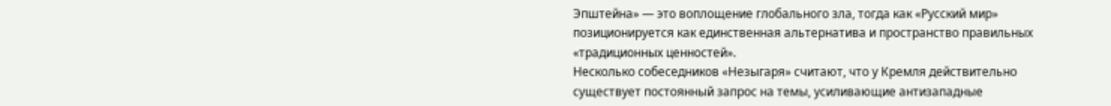Эпштейна» — это воплощение глобального зла, тогда как «Русский мир» позиционируется как единственная альтернатива и пространство правильных «традиционных ценностей».
Несколько собеседников «Незыгаря» считают, что у Кремля действительно существует постоянный запрос на темы, усиливающие антизападные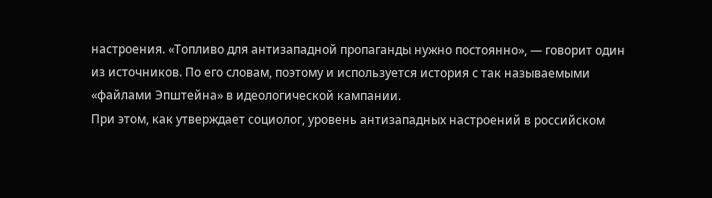настроения. «Топливо для антизападной пропаганды нужно постоянно», — говорит один из источников. По его словам, поэтому и используется история с так называемыми «файлами Эпштейна» в идеологической кампании.
При этом, как утверждает социолог, уровень антизападных настроений в российском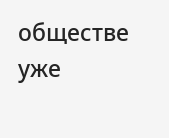обществе уже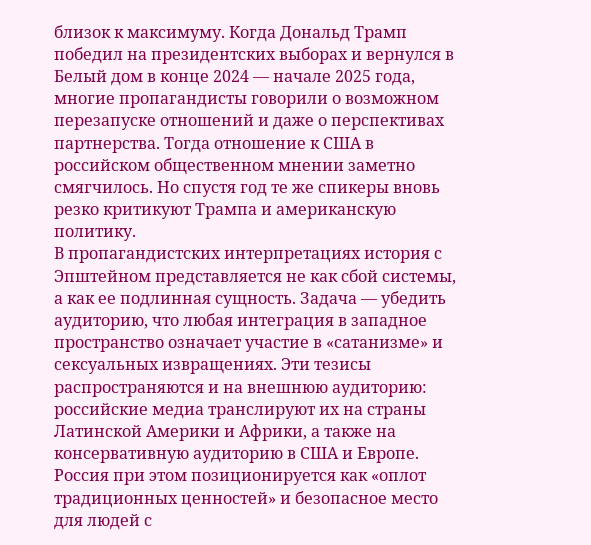близок к максимуму. Когда Дональд Трамп победил на президентских выборах и вернулся в Белый дом в конце 2024 — начале 2025 года, многие пропагандисты говорили о возможном перезапуске отношений и даже о перспективах партнерства. Тогда отношение к США в российском общественном мнении заметно смягчилось. Но спустя год те же спикеры вновь резко критикуют Трампа и американскую политику.
В пропагандистских интерпретациях история с Эпштейном представляется не как сбой системы, а как ее подлинная сущность. Задача — убедить аудиторию, что любая интеграция в западное пространство означает участие в «сатанизме» и сексуальных извращениях. Эти тезисы распространяются и на внешнюю аудиторию: российские медиа транслируют их на страны Латинской Америки и Африки, а также на консервативную аудиторию в США и Европе. Россия при этом позиционируется как «оплот традиционных ценностей» и безопасное место для людей с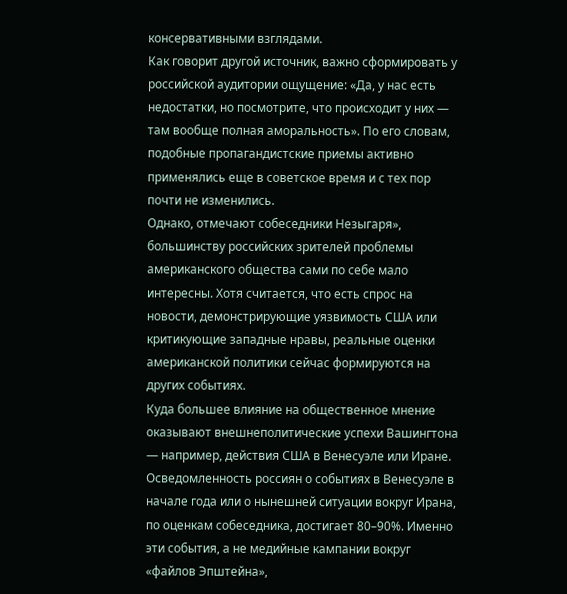консервативными взглядами.
Как говорит другой источник, важно сформировать у российской аудитории ощущение: «Да, у нас есть недостатки, но посмотрите, что происходит у них — там вообще полная аморальность». По его словам, подобные пропагандистские приемы активно применялись еще в советское время и с тех пор почти не изменились.
Однако, отмечают собеседники Незыгаря», большинству российских зрителей проблемы американского общества сами по себе мало интересны. Хотя считается, что есть спрос на новости, демонстрирующие уязвимость США или критикующие западные нравы, реальные оценки американской политики сейчас формируются на других событиях.
Куда большее влияние на общественное мнение оказывают внешнеполитические успехи Вашингтона — например, действия США в Венесуэле или Иране. Осведомленность россиян о событиях в Венесуэле в начале года или о нынешней ситуации вокруг Ирана, по оценкам собеседника, достигает 80–90%. Именно эти события, а не медийные кампании вокруг «файлов Эпштейна»,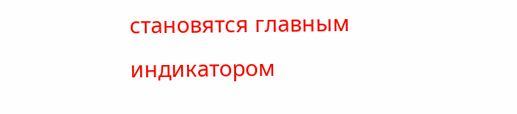становятся главным индикатором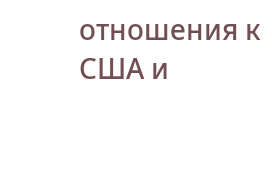отношения к США и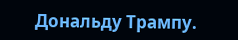Дональду Трампу.